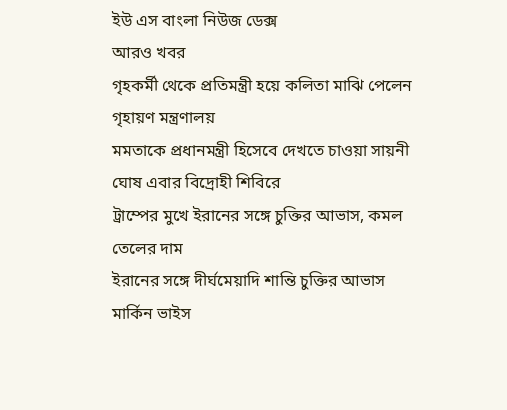ইউ এস বাংলা নিউজ ডেক্স
আরও খবর
গৃহকর্মী থেকে প্রতিমন্ত্রী হয়ে কলিতা মাঝি পেলেন গৃহায়ণ মন্ত্রণালয়
মমতাকে প্রধানমন্ত্রী হিসেবে দেখতে চাওয়া সায়নী ঘোষ এবার বিদ্রোহী শিবিরে
ট্রাম্পের মুখে ইরানের সঙ্গে চুক্তির আভাস, কমল তেলের দাম
ইরানের সঙ্গে দীর্ঘমেয়াদি শান্তি চুক্তির আভাস মার্কিন ভাইস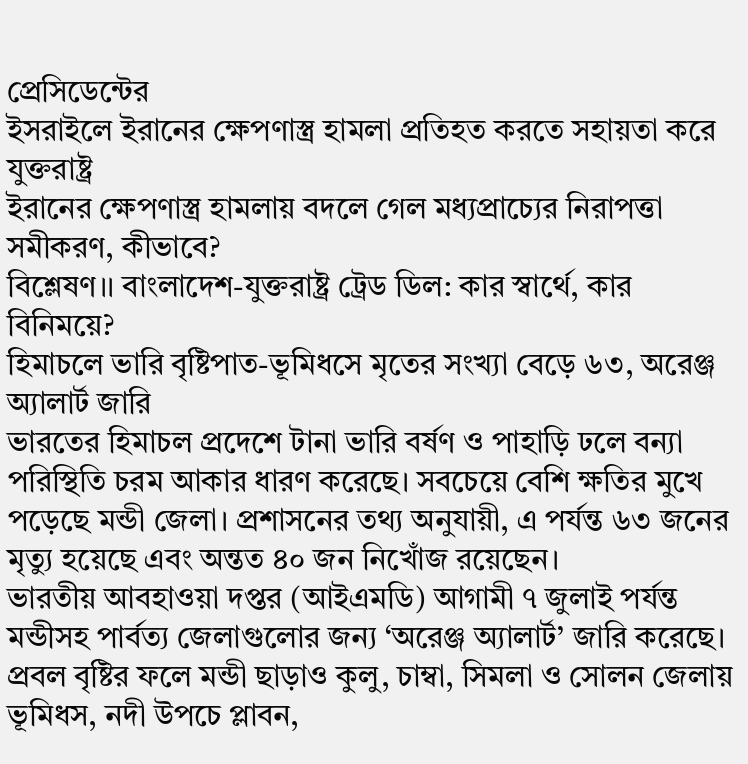প্রেসিডেন্টের
ইসরাইলে ইরানের ক্ষেপণাস্ত্র হামলা প্রতিহত করতে সহায়তা করে যুক্তরাষ্ট্র
ইরানের ক্ষেপণাস্ত্র হামলায় বদলে গেল মধ্যপ্রাচ্যের নিরাপত্তা সমীকরণ, কীভাবে?
বিশ্লেষণ।। বাংলাদেশ-যুক্তরাষ্ট্র ট্রেড ডিল: কার স্বার্থে, কার বিনিময়ে?
হিমাচলে ভারি বৃষ্টিপাত-ভূমিধসে মৃতের সংখ্যা বেড়ে ৬৩, অরেঞ্জ অ্যালার্ট জারি
ভারতের হিমাচল প্রদেশে টানা ভারি বর্ষণ ও পাহাড়ি ঢলে বন্যা পরিস্থিতি চরম আকার ধারণ করেছে। সবচেয়ে বেশি ক্ষতির মুখে পড়েছে মন্ডী জেলা। প্রশাসনের তথ্য অনুযায়ী, এ পর্যন্ত ৬৩ জনের মৃত্যু হয়েছে এবং অন্তত ৪০ জন নিখোঁজ রয়েছেন।
ভারতীয় আবহাওয়া দপ্তর (আইএমডি) আগামী ৭ জুলাই পর্যন্ত মন্ডীসহ পার্বত্য জেলাগুলোর জন্য ‘অরেঞ্জ অ্যালার্ট’ জারি করেছে।
প্রবল বৃষ্টির ফলে মন্ডী ছাড়াও কুলু, চাম্বা, সিমলা ও সোলন জেলায় ভূমিধস, নদী উপচে প্লাবন,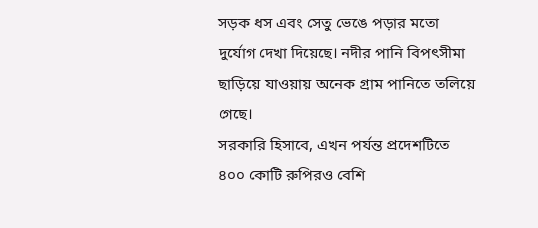সড়ক ধস এবং সেতু ভেঙে পড়ার মতো দুর্যোগ দেখা দিয়েছে। নদীর পানি বিপৎসীমা ছাড়িয়ে যাওয়ায় অনেক গ্রাম পানিতে তলিয়ে গেছে।
সরকারি হিসাবে, এখন পর্যন্ত প্রদেশটিতে ৪০০ কোটি রুপিরও বেশি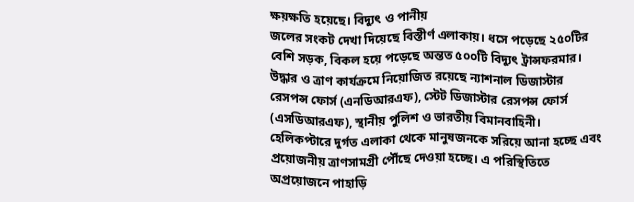ক্ষয়ক্ষতি হয়েছে। বিদ্যুৎ ও পানীয়
জলের সংকট দেখা দিয়েছে বিস্তীর্ণ এলাকায়। ধসে পড়েছে ২৫০টির বেশি সড়ক, বিকল হয়ে পড়েছে অন্তত ৫০০টি বিদ্যুৎ ট্রান্সফরমার। উদ্ধার ও ত্রাণ কার্যক্রমে নিয়োজিত রয়েছে ন্যাশনাল ডিজাস্টার রেসপন্স ফোর্স (এনডিআরএফ), স্টেট ডিজাস্টার রেসপন্স ফোর্স (এসডিআরএফ), স্থানীয় পুলিশ ও ভারতীয় বিমানবাহিনী। হেলিকপ্টারে দুর্গত এলাকা থেকে মানুষজনকে সরিয়ে আনা হচ্ছে এবং প্রয়োজনীয় ত্রাণসামগ্রী পৌঁছে দেওয়া হচ্ছে। এ পরিস্থিতিতে অপ্রয়োজনে পাহাড়ি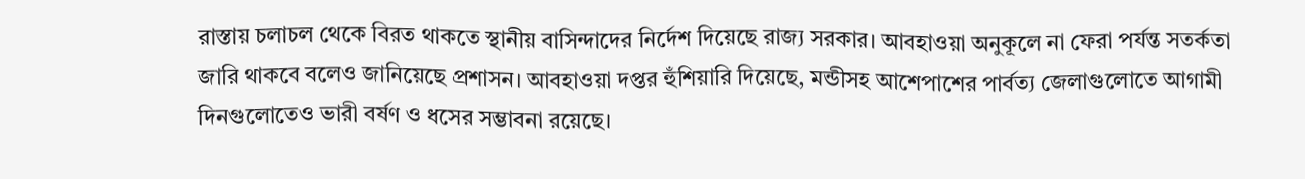রাস্তায় চলাচল থেকে বিরত থাকতে স্থানীয় বাসিন্দাদের নির্দেশ দিয়েছে রাজ্য সরকার। আবহাওয়া অনুকূলে না ফেরা পর্যন্ত সতর্কতা জারি থাকবে বলেও জানিয়েছে প্রশাসন। আবহাওয়া দপ্তর হুঁশিয়ারি দিয়েছে, মন্ডীসহ আশেপাশের পার্বত্য জেলাগুলোতে আগামী দিনগুলোতেও ভারী বর্ষণ ও ধসের সম্ভাবনা রয়েছে।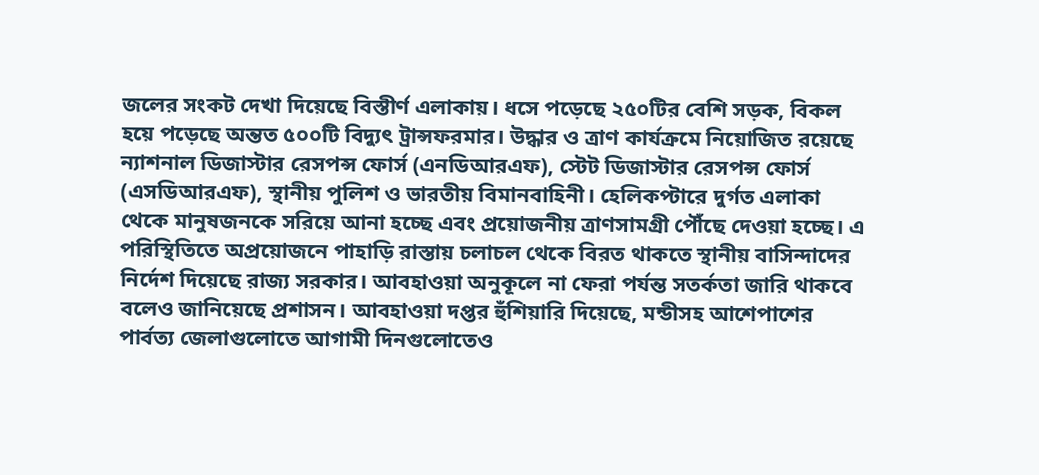জলের সংকট দেখা দিয়েছে বিস্তীর্ণ এলাকায়। ধসে পড়েছে ২৫০টির বেশি সড়ক, বিকল হয়ে পড়েছে অন্তত ৫০০টি বিদ্যুৎ ট্রান্সফরমার। উদ্ধার ও ত্রাণ কার্যক্রমে নিয়োজিত রয়েছে ন্যাশনাল ডিজাস্টার রেসপন্স ফোর্স (এনডিআরএফ), স্টেট ডিজাস্টার রেসপন্স ফোর্স (এসডিআরএফ), স্থানীয় পুলিশ ও ভারতীয় বিমানবাহিনী। হেলিকপ্টারে দুর্গত এলাকা থেকে মানুষজনকে সরিয়ে আনা হচ্ছে এবং প্রয়োজনীয় ত্রাণসামগ্রী পৌঁছে দেওয়া হচ্ছে। এ পরিস্থিতিতে অপ্রয়োজনে পাহাড়ি রাস্তায় চলাচল থেকে বিরত থাকতে স্থানীয় বাসিন্দাদের নির্দেশ দিয়েছে রাজ্য সরকার। আবহাওয়া অনুকূলে না ফেরা পর্যন্ত সতর্কতা জারি থাকবে বলেও জানিয়েছে প্রশাসন। আবহাওয়া দপ্তর হুঁশিয়ারি দিয়েছে, মন্ডীসহ আশেপাশের পার্বত্য জেলাগুলোতে আগামী দিনগুলোতেও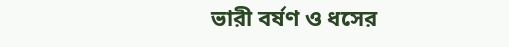ভারী বর্ষণ ও ধসের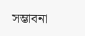সম্ভাবনা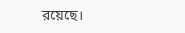রয়েছে।